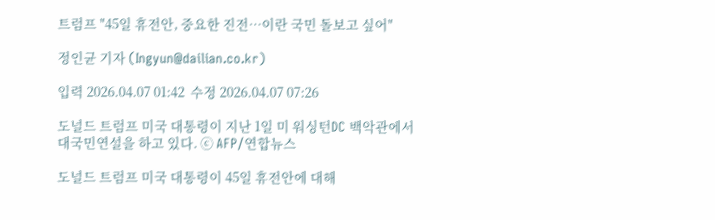트럼프 "45일 휴전안, 중요한 진전…이란 국민 돌보고 싶어"

정인균 기자 (Ingyun@dailian.co.kr)

입력 2026.04.07 01:42  수정 2026.04.07 07:26

도널드 트럼프 미국 대통령이 지난 1일 미 워싱턴DC 백악관에서 대국민연설을 하고 있다. ⓒ AFP/연합뉴스

도널드 트럼프 미국 대통령이 45일 휴전안에 대해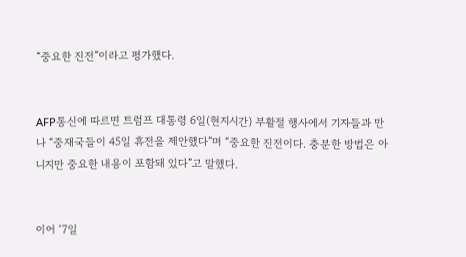“중요한 진전”이라고 평가했다.


AFP통신에 따르면 트럼프 대통령 6일(현지시간) 부활절 행사에서 기자들과 만나 “중재국들이 45일 휴전을 제안했다”며 “중요한 진전이다. 충분한 방법은 아니지만 중요한 내용이 포함돼 있다”고 말했다.


이어 ‘7일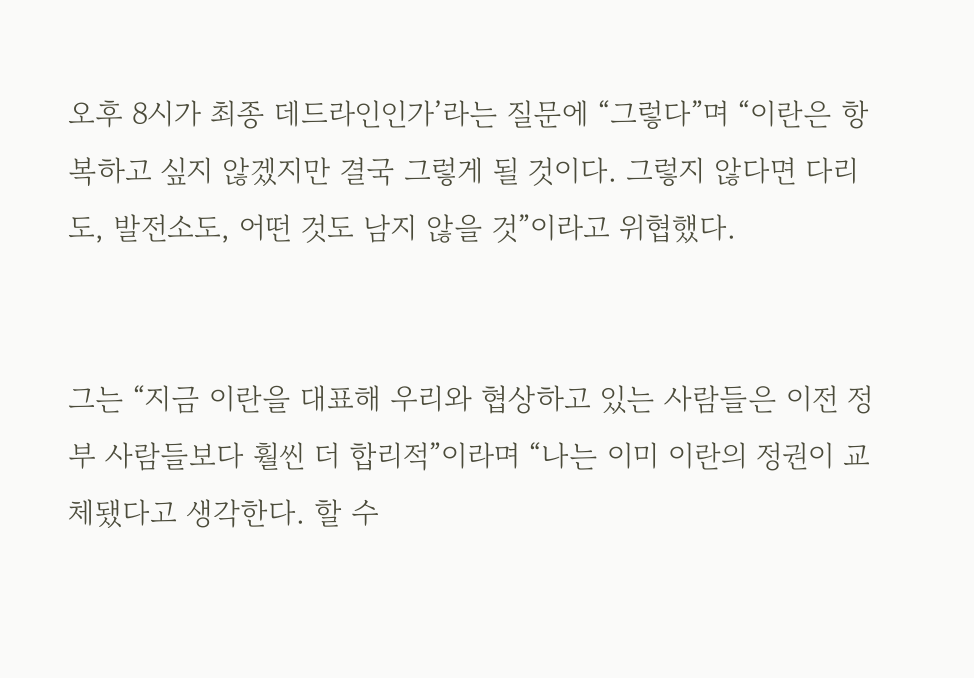오후 8시가 최종 데드라인인가’라는 질문에 “그렇다”며 “이란은 항복하고 싶지 않겠지만 결국 그렇게 될 것이다. 그렇지 않다면 다리도, 발전소도, 어떤 것도 남지 않을 것”이라고 위협했다.


그는 “지금 이란을 대표해 우리와 협상하고 있는 사람들은 이전 정부 사람들보다 훨씬 더 합리적”이라며 “나는 이미 이란의 정권이 교체됐다고 생각한다. 할 수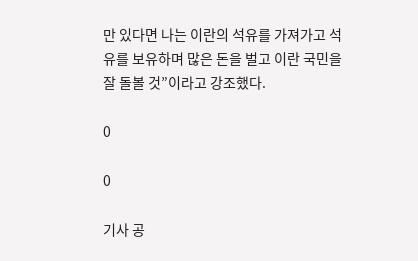만 있다면 나는 이란의 석유를 가져가고 석유를 보유하며 많은 돈을 벌고 이란 국민을 잘 돌볼 것”이라고 강조했다.

0

0

기사 공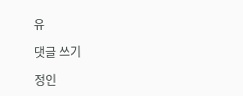유

댓글 쓰기

정인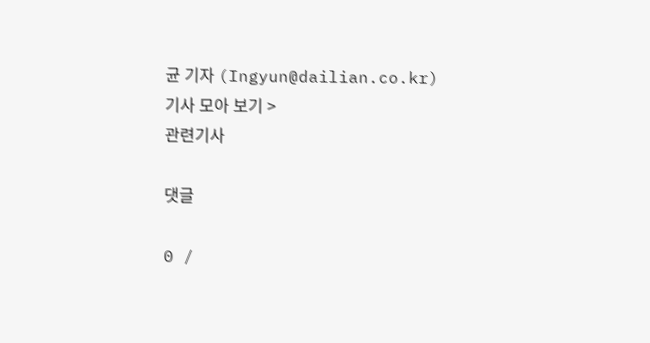균 기자 (Ingyun@dailian.co.kr)
기사 모아 보기 >
관련기사

댓글

0 /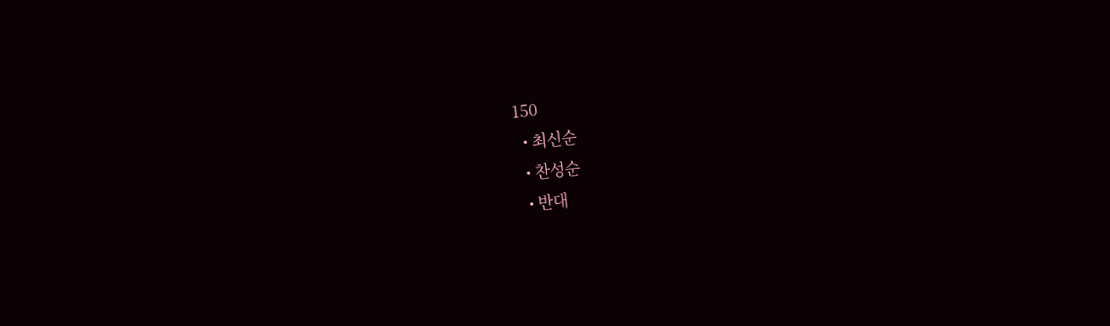150
  • 최신순
  • 찬성순
  • 반대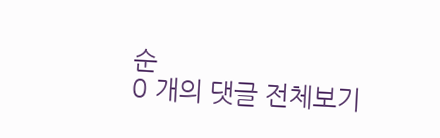순
0 개의 댓글 전체보기